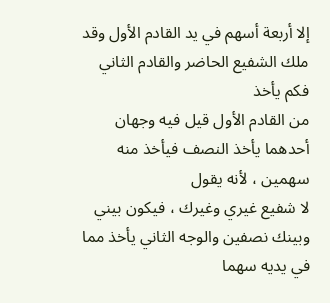إلا أربعة أسهم في يد القادم الأول وقد ملك الشفيع الحاضر والقادم الثاني فكم يأخذ
من القادم الأول قيل فيه وجهان أحدهما يأخذ النصف فيأخذ منه سهمين ، لأنه يقول
لا شفيع غيري وغيرك ، فيكون بيني وبينك نصفين والوجه الثاني يأخذ مما في يديه سهما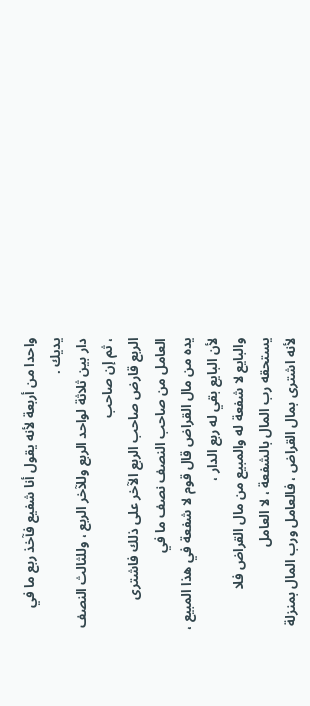واحدا من أربعة لأنه يقول أنا شفيع فآخذ ربع ما في يديك .
دار بين ثلاثة لواحد الربع وللآخر الربع ، وللثالث النصف ، ثم إن صاحب
الربع قارض صاحب الربع الآخر على ذلك فاشترى العامل من صاحب النصف نصف ما في
يده من مال القراض قال قوم لا شفعة في هذا المبيع ، لأن البايع بقي له ربع الدار ،
والبايع لا شفعة له والمبيع من مال القراض فلا يستحقه رب المال بالشفعة ، لا العامل
لأنه اشترى بمال القراض ، فالعامل ورب المال بمنزلة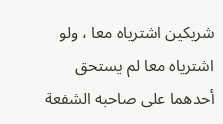شريكين اشترياه معا ، ولو
اشترياه معا لم يستحق أحدهما على صاحبه الشفعة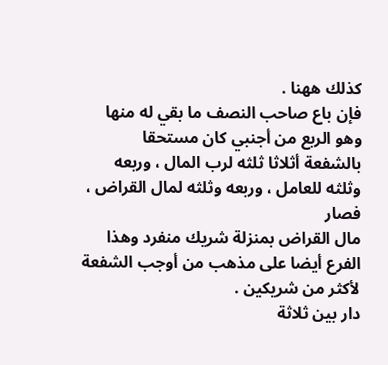كذلك ههنا .
فإن باع صاحب النصف ما بقي له منها وهو الربع من أجنبي كان مستحقا
بالشفعة أثلاثا ثلثه لرب المال ، وربعه وثلثه للعامل ، وربعه وثلثه لمال القراض ، فصار
مال القراض بمنزلة شريك منفرد وهذا الفرع أيضا على مذهب من أوجب الشفعة
لأكثر من شريكين .
دار بين ثلاثة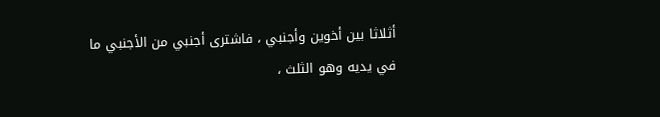أثلاثا بين أخوين وأجنبي ، فاشترى أجنبي من الأجنبي ما
في يديه وهو الثلث ،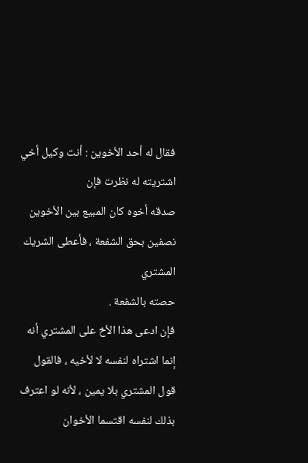فقال له أحد الأخوين : أنت وكيل أخي اشتريته له نظرت فإن
صدقه أخوه كان المبيع بين الأخوين نصفين بحق الشفعة ، فأعطى الشريك المشتري
حصته بالشفعة .
فإن ادعى هذا الأخ على المشتري أنه إنما اشتراه لنفسه لا لأخيه ، فالقول
قول المشتري بلا يمين ، لأنه لو اعترف بذلك لنفسه اقتسما الأخوان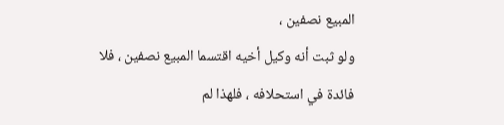المبيع نصفين ،
ولو ثبت أنه وكيل أخيه اقتسما المبيع نصفين ، فلا فائدة في استحلافه ، فلهذا لم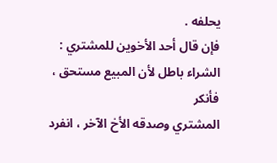يحلفه .
فإن قال أحد الأخوين للمشتري : الشراء باطل لأن المبيع مستحق ، فأنكر
المشتري وصدقه الأخ الآخر ، انفرد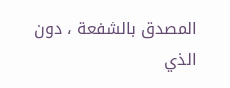المصدق بالشفعة ، دون الذي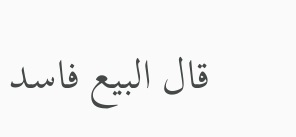قال البيع فاسد